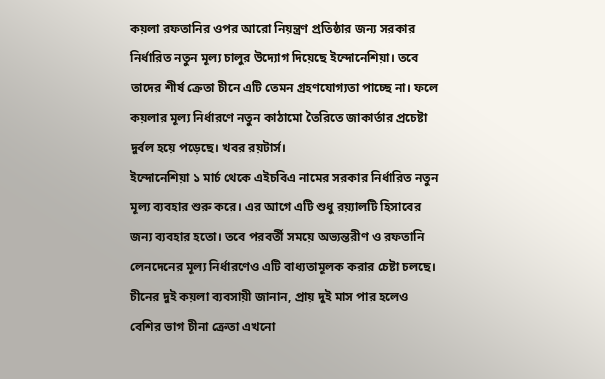কয়লা রফতানির ওপর আরো নিয়ন্ত্রণ প্রতিষ্ঠার জন্য সরকার নির্ধারিত নতুন মূল্য চালুর উদ্যোগ দিয়েছে ইন্দোনেশিয়া। তবে তাদের শীর্ষ ক্রেতা চীনে এটি তেমন গ্রহণযোগ্যতা পাচ্ছে না। ফলে কয়লার মূল্য নির্ধারণে নতুন কাঠামো তৈরিতে জাকার্তার প্রচেষ্টা দুর্বল হয়ে পড়েছে। খবর রয়টার্স।
ইন্দোনেশিয়া ১ মার্চ থেকে এইচবিএ নামের সরকার নির্ধারিত নতুন মূল্য ব্যবহার শুরু করে। এর আগে এটি শুধু রয়্যালটি হিসাবের জন্য ব্যবহার হতো। তবে পরবর্তী সময়ে অভ্যন্তরীণ ও রফতানি লেনদেনের মূল্য নির্ধারণেও এটি বাধ্যতামূলক করার চেষ্টা চলছে।
চীনের দুই কয়লা ব্যবসায়ী জানান, প্রায় দুই মাস পার হলেও বেশির ভাগ চীনা ক্রেতা এখনো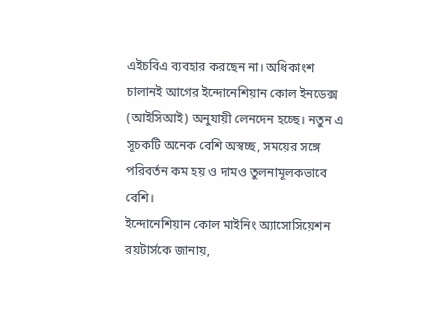এইচবিএ ব্যবহার করছেন না। অধিকাংশ চালানই আগের ইন্দোনেশিয়ান কোল ইনডেক্স (আইসিআই) অনুযায়ী লেনদেন হচ্ছে। নতুন এ সূচকটি অনেক বেশি অস্বচ্ছ, সময়ের সঙ্গে পরিবর্তন কম হয় ও দামও তুলনামূলকভাবে বেশি।
ইন্দোনেশিয়ান কোল মাইনিং অ্যাসোসিয়েশন রয়টার্সকে জানায়,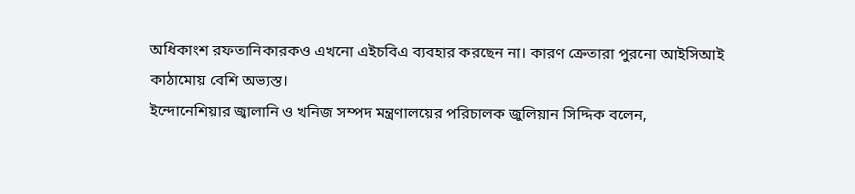অধিকাংশ রফতানিকারকও এখনো এইচবিএ ব্যবহার করছেন না। কারণ ক্রেতারা পুরনো আইসিআই কাঠামোয় বেশি অভ্যস্ত।
ইন্দোনেশিয়ার জ্বালানি ও খনিজ সম্পদ মন্ত্রণালয়ের পরিচালক জুলিয়ান সিদ্দিক বলেন,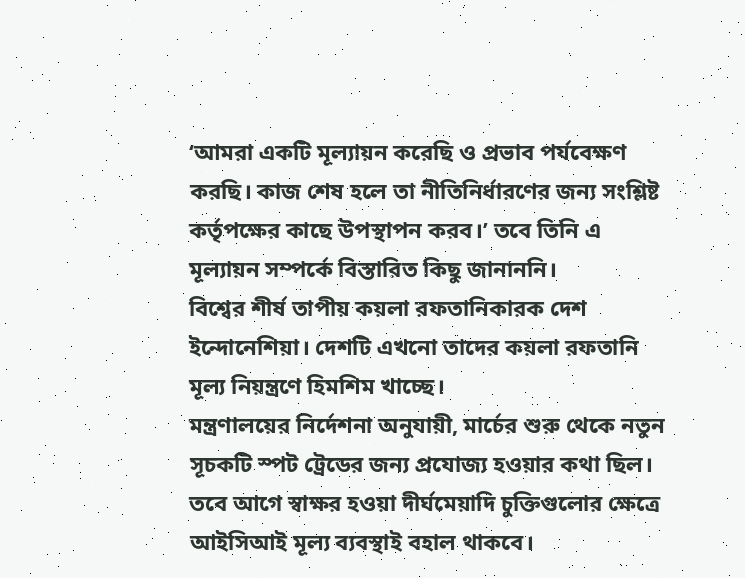‘আমরা একটি মূল্যায়ন করেছি ও প্রভাব পর্যবেক্ষণ করছি। কাজ শেষ হলে তা নীতিনির্ধারণের জন্য সংশ্লিষ্ট কর্তৃপক্ষের কাছে উপস্থাপন করব।’ তবে তিনি এ মূল্যায়ন সম্পর্কে বিস্তারিত কিছু জানাননি।
বিশ্বের শীর্ষ তাপীয় কয়লা রফতানিকারক দেশ ইন্দোনেশিয়া। দেশটি এখনো তাদের কয়লা রফতানি মূল্য নিয়ন্ত্রণে হিমশিম খাচ্ছে।
মন্ত্রণালয়ের নির্দেশনা অনুযায়ী, মার্চের শুরু থেকে নতুন সূচকটি স্পট ট্রেডের জন্য প্রযোজ্য হওয়ার কথা ছিল। তবে আগে স্বাক্ষর হওয়া দীর্ঘমেয়াদি চুক্তিগুলোর ক্ষেত্রে আইসিআই মূল্য ব্যবস্থাই বহাল থাকবে।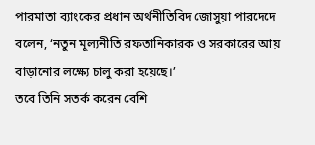পারমাতা ব্যাংকের প্রধান অর্থনীতিবিদ জোসুয়া পারদেদে বলেন, ‘নতুন মূল্যনীতি রফতানিকারক ও সরকারের আয় বাড়ানোর লক্ষ্যে চালু করা হয়েছে।’
তবে তিনি সতর্ক করেন বেশি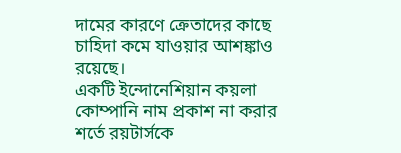দামের কারণে ক্রেতাদের কাছে চাহিদা কমে যাওয়ার আশঙ্কাও রয়েছে।
একটি ইন্দোনেশিয়ান কয়লা কোম্পানি নাম প্রকাশ না করার শর্তে রয়টার্সকে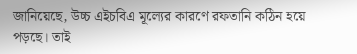জানিয়েছে, উচ্চ এইচবিএ মূল্যের কারণে রফতানি কঠিন হয়ে পড়ছে। তাই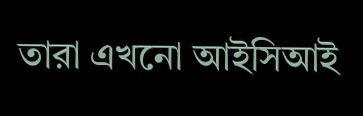তারা এখনো আইসিআই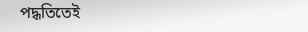পদ্ধতিতেই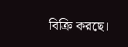বিক্রি করছে।